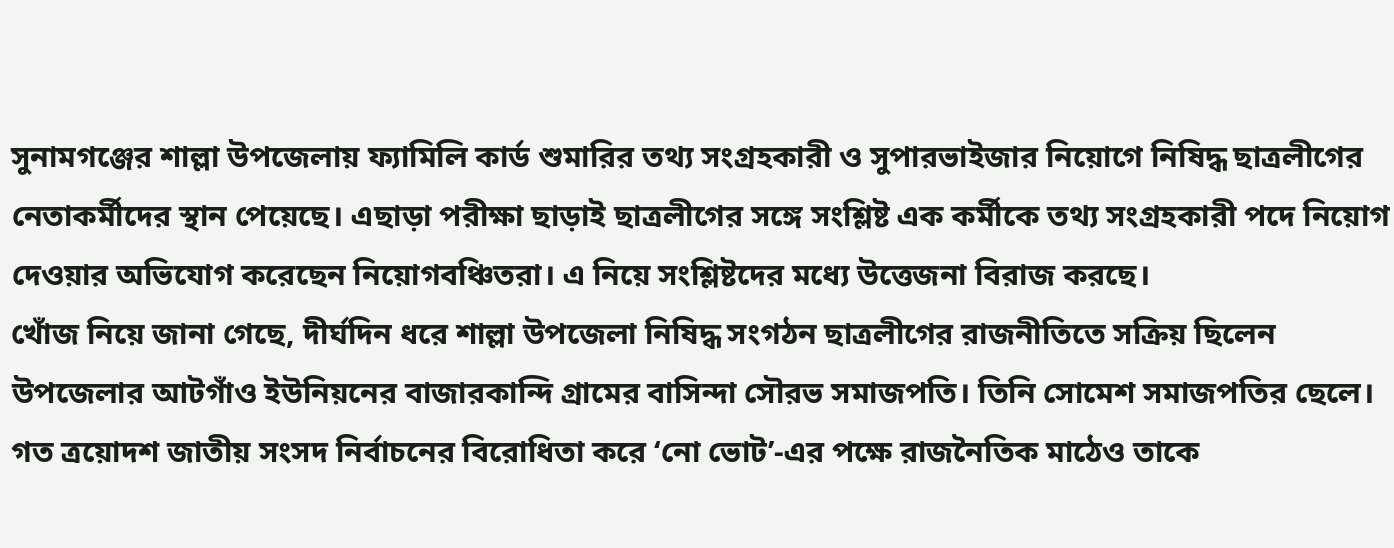সুনামগঞ্জের শাল্লা উপজেলায় ফ্যামিলি কার্ড শুমারির তথ্য সংগ্রহকারী ও সুপারভাইজার নিয়োগে নিষিদ্ধ ছাত্রলীগের নেতাকর্মীদের স্থান পেয়েছে। এছাড়া পরীক্ষা ছাড়াই ছাত্রলীগের সঙ্গে সংশ্লিষ্ট এক কর্মীকে তথ্য সংগ্রহকারী পদে নিয়োগ দেওয়ার অভিযোগ করেছেন নিয়োগবঞ্চিতরা। এ নিয়ে সংশ্লিষ্টদের মধ্যে উত্তেজনা বিরাজ করছে।
খোঁজ নিয়ে জানা গেছে, দীর্ঘদিন ধরে শাল্লা উপজেলা নিষিদ্ধ সংগঠন ছাত্রলীগের রাজনীতিতে সক্রিয় ছিলেন উপজেলার আটগাঁও ইউনিয়নের বাজারকান্দি গ্রামের বাসিন্দা সৌরভ সমাজপতি। তিনি সোমেশ সমাজপতির ছেলে। গত ত্রয়োদশ জাতীয় সংসদ নির্বাচনের বিরোধিতা করে ‘নো ভোট’-এর পক্ষে রাজনৈতিক মাঠেও তাকে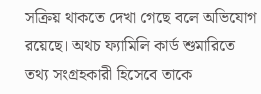সক্রিয় থাকতে দেখা গেছে বলে অভিযোগ রয়েছে। অথচ ফ্যামিলি কার্ড শুমারিতে তথ্য সংগ্রহকারী হিসেবে তাকে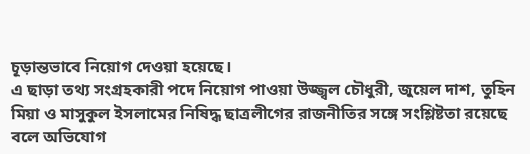চূড়ান্তভাবে নিয়োগ দেওয়া হয়েছে।
এ ছাড়া তথ্য সংগ্রহকারী পদে নিয়োগ পাওয়া উজ্জ্বল চৌধুরী, জুয়েল দাশ, তুহিন মিয়া ও মাসুকুল ইসলামের নিষিদ্ধ ছাত্রলীগের রাজনীতির সঙ্গে সংশ্লিষ্টতা রয়েছে বলে অভিযোগ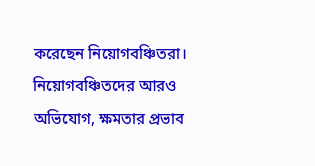করেছেন নিয়োগবঞ্চিতরা।
নিয়োগবঞ্চিতদের আরও অভিযোগ, ক্ষমতার প্রভাব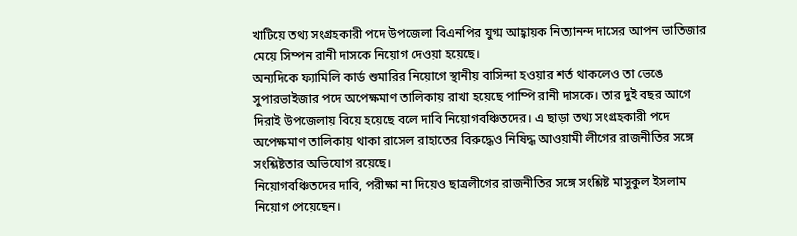খাটিয়ে তথ্য সংগ্রহকারী পদে উপজেলা বিএনপির যুগ্ম আহ্বায়ক নিত্যানন্দ দাসের আপন ভাতিজার মেয়ে সিম্পন রানী দাসকে নিয়োগ দেওয়া হয়েছে।
অন্যদিকে ফ্যামিলি কার্ড শুমারির নিয়োগে স্থানীয় বাসিন্দা হওয়ার শর্ত থাকলেও তা ভেঙে সুপারভাইজার পদে অপেক্ষমাণ তালিকায় রাখা হয়েছে পাম্পি রানী দাসকে। তার দুই বছর আগে দিরাই উপজেলায় বিয়ে হয়েছে বলে দাবি নিয়োগবঞ্চিতদের। এ ছাড়া তথ্য সংগ্রহকারী পদে অপেক্ষমাণ তালিকায় থাকা রাসেল রাহাতের বিরুদ্ধেও নিষিদ্ধ আওয়ামী লীগের রাজনীতির সঙ্গে সংশ্লিষ্টতার অভিযোগ রয়েছে।
নিয়োগবঞ্চিতদের দাবি, পরীক্ষা না দিয়েও ছাত্রলীগের রাজনীতির সঙ্গে সংশ্লিষ্ট মাসুকুল ইসলাম নিয়োগ পেয়েছেন।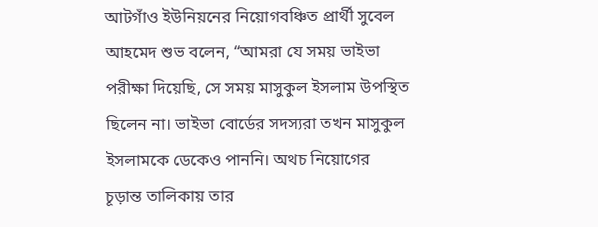আটগাঁও ইউনিয়নের নিয়োগবঞ্চিত প্রার্থী সুবেল আহমেদ শুভ বলেন, “আমরা যে সময় ভাইভা পরীক্ষা দিয়েছি, সে সময় মাসুকুল ইসলাম উপস্থিত ছিলেন না। ভাইভা বোর্ডের সদস্যরা তখন মাসুকুল ইসলামকে ডেকেও পাননি। অথচ নিয়োগের চূড়ান্ত তালিকায় তার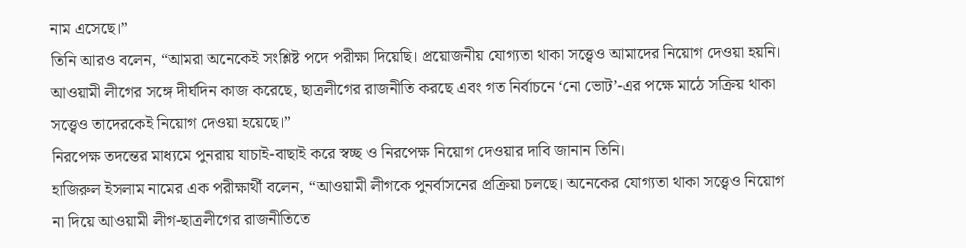নাম এসেছে।”
তিনি আরও বলেন, “আমরা অনেকেই সংশ্লিষ্ট পদে পরীক্ষা দিয়েছি। প্রয়োজনীয় যোগ্যতা থাকা সত্ত্বেও আমাদের নিয়োগ দেওয়া হয়নি। আওয়ামী লীগের সঙ্গে দীর্ঘদিন কাজ করেছে, ছাত্রলীগের রাজনীতি করছে এবং গত নির্বাচনে ‘নো ভোট’-এর পক্ষে মাঠে সক্রিয় থাকা সত্ত্বেও তাদেরকেই নিয়োগ দেওয়া হয়েছে।”
নিরপেক্ষ তদন্তের মাধ্যমে পুনরায় যাচাই-বাছাই করে স্বচ্ছ ও নিরপেক্ষ নিয়োগ দেওয়ার দাবি জানান তিনি।
হাজিরুল ইসলাম নামের এক পরীক্ষার্থী বলেন, “আওয়ামী লীগকে পুনর্বাসনের প্রক্রিয়া চলছে। অনেকের যোগ্যতা থাকা সত্ত্বেও নিয়োগ না দিয়ে আওয়ামী লীগ-ছাত্রলীগের রাজনীতিতে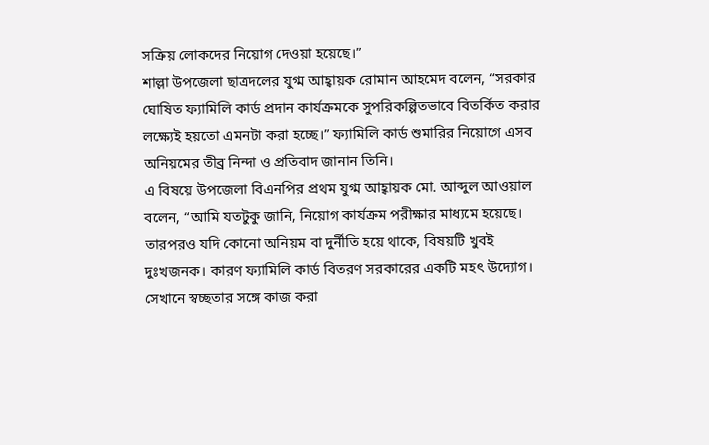সক্রিয় লোকদের নিয়োগ দেওয়া হয়েছে।”
শাল্লা উপজেলা ছাত্রদলের যুগ্ম আহ্বায়ক রোমান আহমেদ বলেন, “সরকার ঘোষিত ফ্যামিলি কার্ড প্রদান কার্যক্রমকে সুপরিকল্পিতভাবে বিতর্কিত করার লক্ষ্যেই হয়তো এমনটা করা হচ্ছে।” ফ্যামিলি কার্ড শুমারির নিয়োগে এসব অনিয়মের তীব্র নিন্দা ও প্রতিবাদ জানান তিনি।
এ বিষয়ে উপজেলা বিএনপির প্রথম যুগ্ম আহ্বায়ক মো. আব্দুল আওয়াল বলেন, “আমি যতটুকু জানি, নিয়োগ কার্যক্রম পরীক্ষার মাধ্যমে হয়েছে। তারপরও যদি কোনো অনিয়ম বা দুর্নীতি হয়ে থাকে, বিষয়টি খুবই দুঃখজনক। কারণ ফ্যামিলি কার্ড বিতরণ সরকারের একটি মহৎ উদ্যোগ। সেখানে স্বচ্ছতার সঙ্গে কাজ করা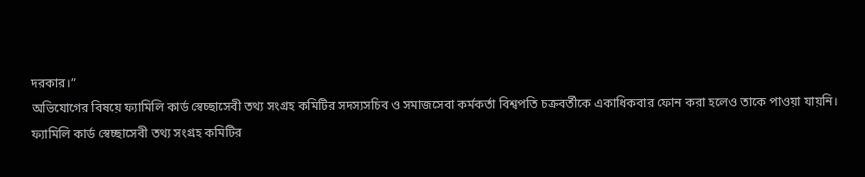দরকার।”
অভিযোগের বিষয়ে ফ্যামিলি কার্ড স্বেচ্ছাসেবী তথ্য সংগ্রহ কমিটির সদস্যসচিব ও সমাজসেবা কর্মকর্তা বিশ্বপতি চক্রবর্তীকে একাধিকবার ফোন করা হলেও তাকে পাওয়া যায়নি।
ফ্যামিলি কার্ড স্বেচ্ছাসেবী তথ্য সংগ্রহ কমিটির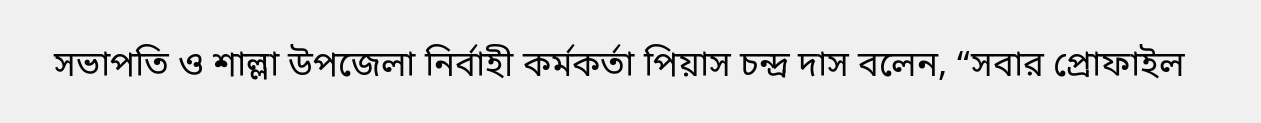সভাপতি ও শাল্লা উপজেলা নির্বাহী কর্মকর্তা পিয়াস চন্দ্র দাস বলেন, “সবার প্রোফাইল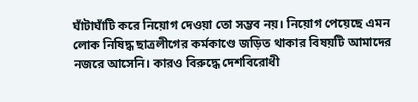ঘাঁটাঘাঁটি করে নিয়োগ দেওয়া তো সম্ভব নয়। নিয়োগ পেয়েছে এমন লোক নিষিদ্ধ ছাত্রলীগের কর্মকাণ্ডে জড়িত থাকার বিষয়টি আমাদের নজরে আসেনি। কারও বিরুদ্ধে দেশবিরোধী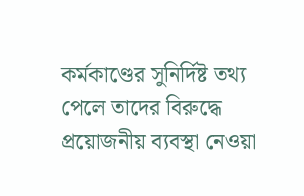কর্মকাণ্ডের সুনির্দিষ্ট তথ্য পেলে তাদের বিরুদ্ধে প্রয়োজনীয় ব্যবস্থা নেওয়া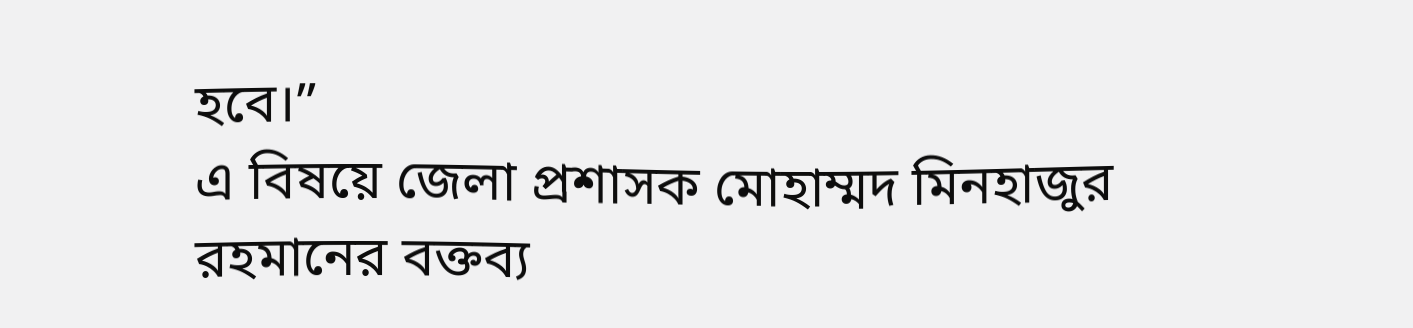হবে।”
এ বিষয়ে জেলা প্রশাসক মোহাম্মদ মিনহাজুর রহমানের বক্তব্য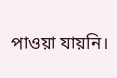পাওয়া যায়নি।